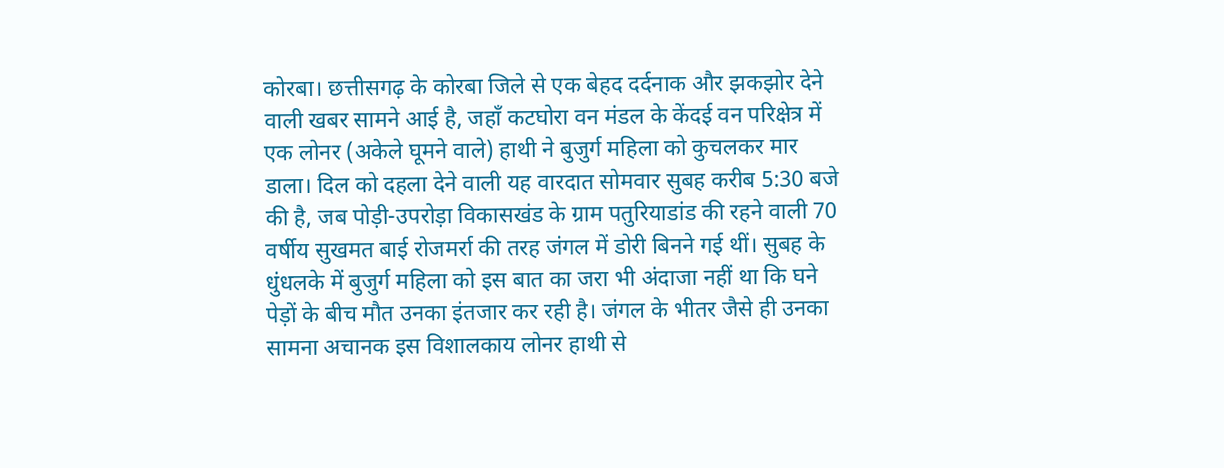कोरबा। छत्तीसगढ़ के कोरबा जिले से एक बेहद दर्दनाक और झकझोर देने वाली खबर सामने आई है, जहाँ कटघोरा वन मंडल के केंदई वन परिक्षेत्र में एक लोनर (अकेले घूमने वाले) हाथी ने बुजुर्ग महिला को कुचलकर मार डाला। दिल को दहला देने वाली यह वारदात सोमवार सुबह करीब 5:30 बजे की है, जब पोड़ी-उपरोड़ा विकासखंड के ग्राम पतुरियाडांड की रहने वाली 70 वर्षीय सुखमत बाई रोजमर्रा की तरह जंगल में डोरी बिनने गई थीं। सुबह के धुंधलके में बुजुर्ग महिला को इस बात का जरा भी अंदाजा नहीं था कि घने पेड़ों के बीच मौत उनका इंतजार कर रही है। जंगल के भीतर जैसे ही उनका सामना अचानक इस विशालकाय लोनर हाथी से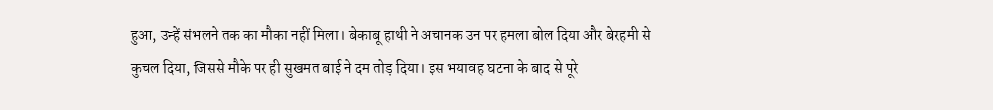हुआ, उन्हें संभलने तक का मौका नहीं मिला। बेकाबू हाथी ने अचानक उन पर हमला बोल दिया और बेरहमी से कुचल दिया, जिससे मौके पर ही सुखमत बाई ने दम तोड़ दिया। इस भयावह घटना के बाद से पूरे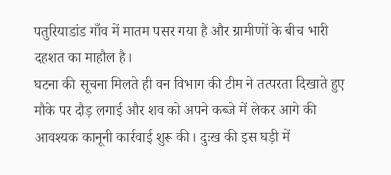पतुरियाडांड गाँव में मातम पसर गया है और ग्रामीणों के बीच भारी दहशत का माहौल है।
घटना की सूचना मिलते ही वन विभाग की टीम ने तत्परता दिखाते हुए मौके पर दौड़ लगाई और शव को अपने कब्जे में लेकर आगे की आवश्यक कानूनी कार्रवाई शुरू की। दुःख की इस घड़ी में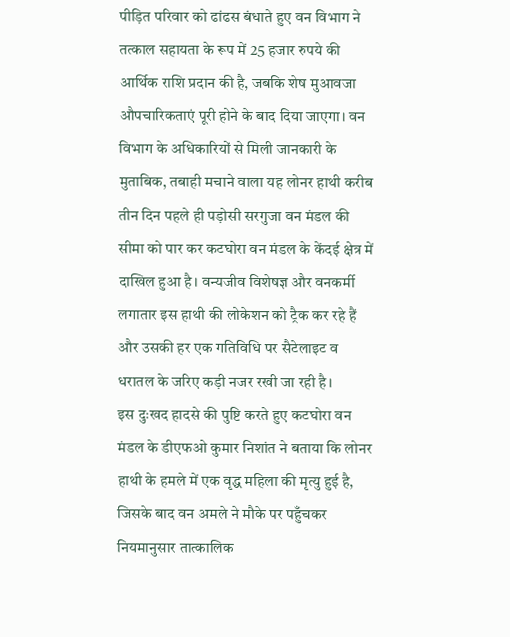पीड़ित परिवार को ढांढस बंधाते हुए वन विभाग ने तत्काल सहायता के रूप में 25 हजार रुपये की आर्थिक राशि प्रदान की है, जबकि शेष मुआवजा औपचारिकताएं पूरी होने के बाद दिया जाएगा। वन विभाग के अधिकारियों से मिली जानकारी के मुताबिक, तबाही मचाने वाला यह लोनर हाथी करीब तीन दिन पहले ही पड़ोसी सरगुजा वन मंडल की सीमा को पार कर कटघोरा वन मंडल के केंदई क्षेत्र में दाखिल हुआ है। वन्यजीव विशेषज्ञ और वनकर्मी लगातार इस हाथी की लोकेशन को ट्रैक कर रहे हैं और उसकी हर एक गतिविधि पर सैटेलाइट व धरातल के जरिए कड़ी नजर रखी जा रही है।
इस दुःखद हादसे की पुष्टि करते हुए कटघोरा वन मंडल के डीएफओ कुमार निशांत ने बताया कि लोनर हाथी के हमले में एक वृद्ध महिला की मृत्यु हुई है, जिसके बाद वन अमले ने मौके पर पहुँचकर नियमानुसार तात्कालिक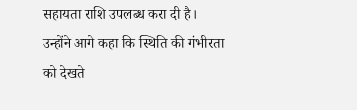सहायता राशि उपलब्ध करा दी है। उन्होंने आगे कहा कि स्थिति की गंभीरता को देखते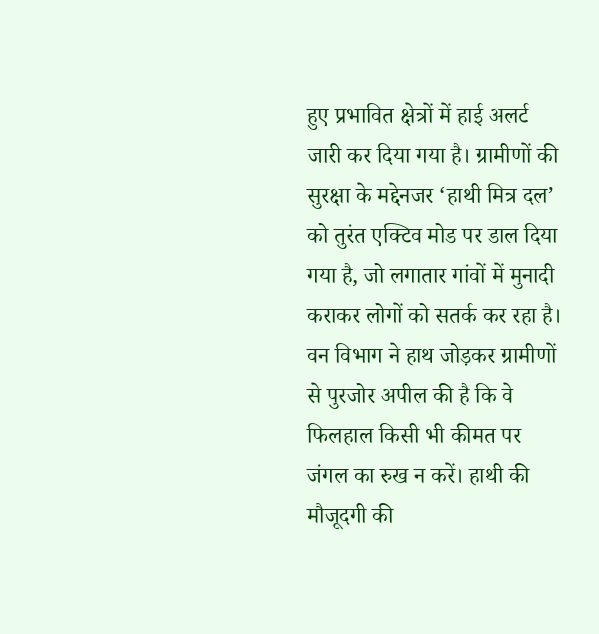हुए प्रभावित क्षेत्रों में हाई अलर्ट जारी कर दिया गया है। ग्रामीणों की सुरक्षा के मद्देनजर ‘हाथी मित्र दल’ को तुरंत एक्टिव मोड पर डाल दिया गया है, जो लगातार गांवों में मुनादी कराकर लोगों को सतर्क कर रहा है। वन विभाग ने हाथ जोड़कर ग्रामीणों से पुरजोर अपील की है कि वे फिलहाल किसी भी कीमत पर जंगल का रुख न करें। हाथी की मौजूदगी की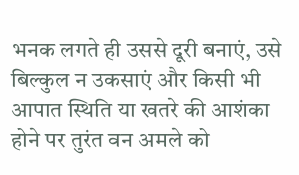भनक लगते ही उससे दूरी बनाएं, उसे बिल्कुल न उकसाएं और किसी भी आपात स्थिति या खतरे की आशंका होने पर तुरंत वन अमले को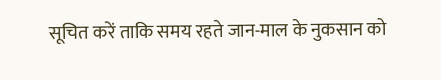सूचित करें ताकि समय रहते जान-माल के नुकसान को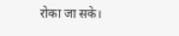रोका जा सके।